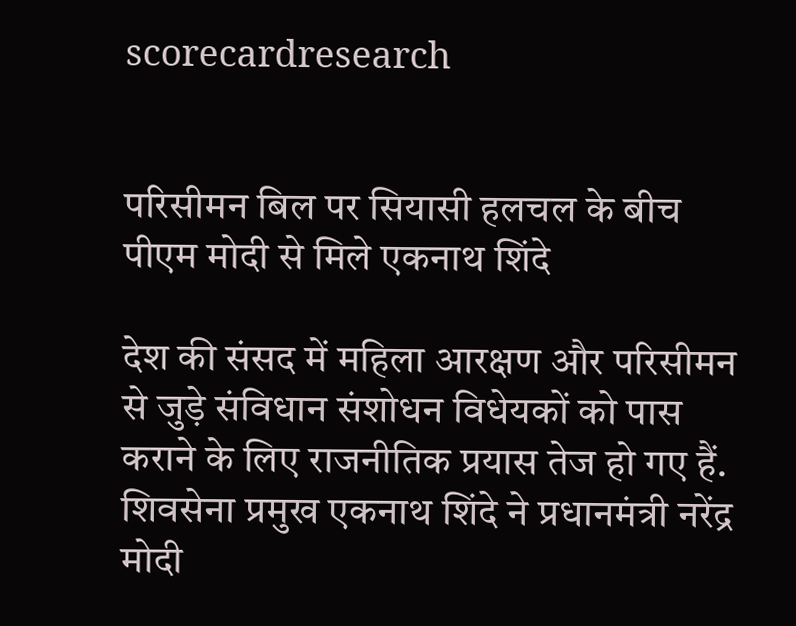scorecardresearch


परिसीमन बिल पर सियासी हलचल के बीच पीएम मोदी से मिले एकनाथ शिंदे

देश की संसद में महिला आरक्षण और परिसीमन से जुड़े संविधान संशोधन विधेयकों को पास कराने के लिए राजनीतिक प्रयास तेज हो गए हैं. शिवसेना प्रमुख एकनाथ शिंदे ने प्रधानमंत्री नरेंद्र मोदी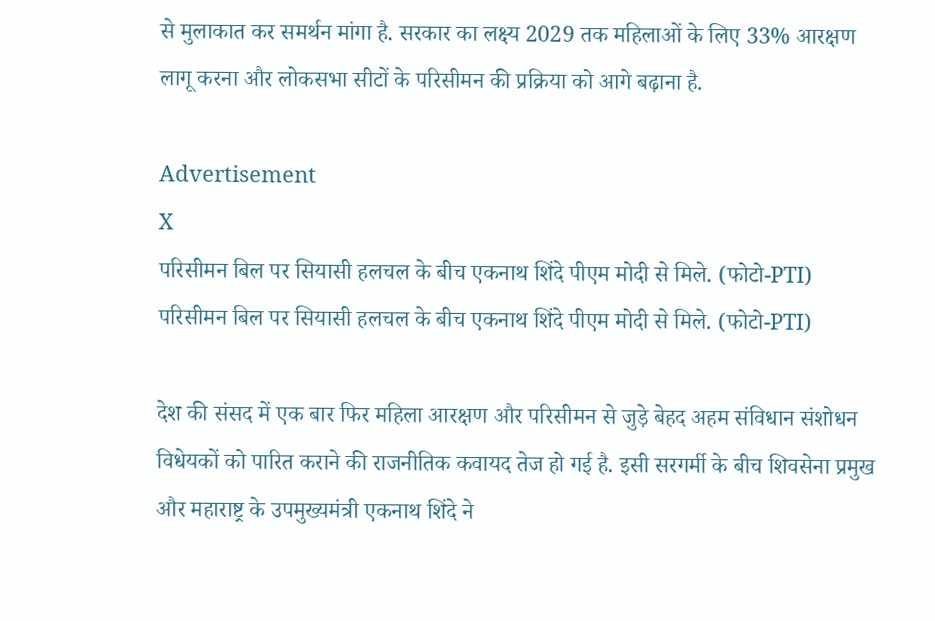से मुलाकात कर समर्थन मांगा है. सरकार का लक्ष्य 2029 तक महिलाओं के लिए 33% आरक्षण लागू करना और लोकसभा सीटों के परिसीमन की प्रक्रिया को आगे बढ़ाना है.

Advertisement
X
परिसीमन बिल पर सियासी हलचल के बीच एकनाथ शिंदे पीएम मोदी से मिले. (फोटो-PTI)
परिसीमन बिल पर सियासी हलचल के बीच एकनाथ शिंदे पीएम मोदी से मिले. (फोटो-PTI)

देश की संसद में एक बार फिर महिला आरक्षण और परिसीमन से जुड़े बेहद अहम संविधान संशोधन विधेयकों को पारित कराने की राजनीतिक कवायद तेज हो गई है. इसी सरगर्मी के बीच शिवसेना प्रमुख और महाराष्ट्र के उपमुख्यमंत्री एकनाथ शिंदे ने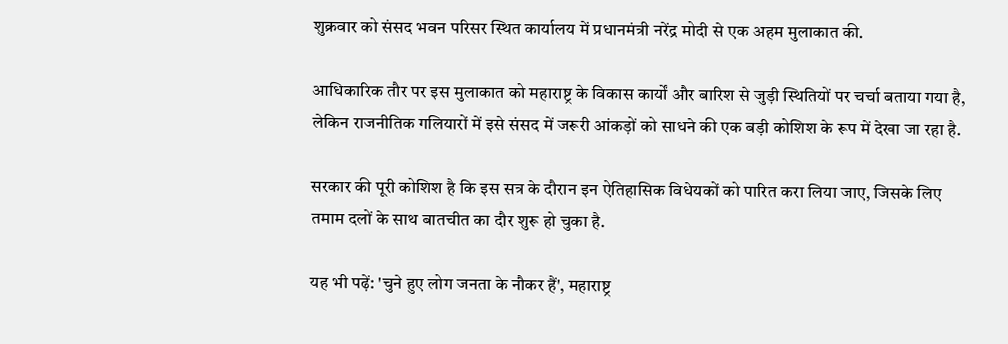शुक्रवार को संसद भवन परिसर स्थित कार्यालय में प्रधानमंत्री नरेंद्र मोदी से एक अहम मुलाकात की.

आधिकारिक तौर पर इस मुलाकात को महाराष्ट्र के विकास कार्यों और बारिश से जुड़ी स्थितियों पर चर्चा बताया गया है, लेकिन राजनीतिक गलियारों में इसे संसद में जरूरी आंकड़ों को साधने की एक बड़ी कोशिश के रूप में देखा जा रहा है.

सरकार की पूरी कोशिश है कि इस सत्र के दौरान इन ऐतिहासिक विधेयकों को पारित करा लिया जाए, जिसके लिए तमाम दलों के साथ बातचीत का दौर शुरू हो चुका है.

यह भी पढ़ें: 'चुने हुए लोग जनता के नौकर हैं', महाराष्ट्र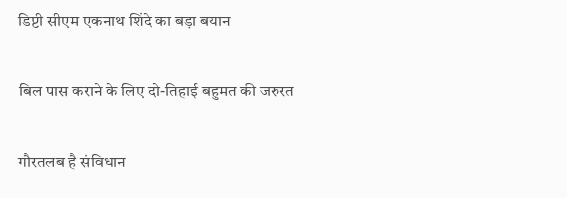डिप्टी सीएम एकनाथ शिंदे का बड़ा बयान

बिल पास कराने के लिए दो-तिहाई बहुमत की जरुरत

गौरतलब है संविधान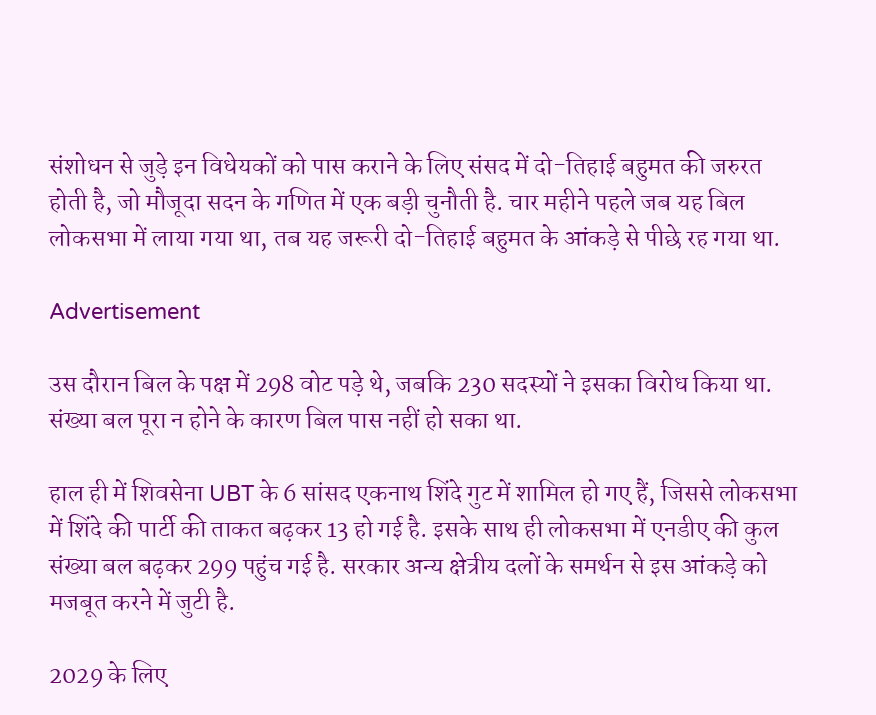संशोधन से जुड़े इन विधेयकों को पास कराने के लिए संसद में दो-तिहाई बहुमत की जरुरत होती है, जो मौजूदा सदन के गणित में एक बड़ी चुनौती है. चार महीने पहले जब यह बिल लोकसभा में लाया गया था, तब यह जरूरी दो-तिहाई बहुमत के आंकड़े से पीछे रह गया था.

Advertisement

उस दौरान बिल के पक्ष में 298 वोट पड़े थे, जबकि 230 सदस्यों ने इसका विरोध किया था. संख्या बल पूरा न होने के कारण बिल पास नहीं हो सका था.

हाल ही में शिवसेना UBT के 6 सांसद एकनाथ शिंदे गुट में शामिल हो गए हैं, जिससे लोकसभा में शिंदे की पार्टी की ताकत बढ़कर 13 हो गई है. इसके साथ ही लोकसभा में एनडीए की कुल संख्या बल बढ़कर 299 पहुंच गई है. सरकार अन्य क्षेत्रीय दलों के समर्थन से इस आंकड़े को मजबूत करने में जुटी है.

2029 के लिए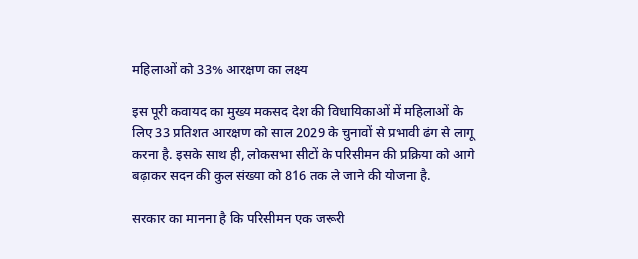महिलाओं को 33% आरक्षण का लक्ष्य

इस पूरी कवायद का मुख्य मकसद देश की विधायिकाओं में महिलाओं के लिए 33 प्रतिशत आरक्षण को साल 2029 के चुनावों से प्रभावी ढंग से लागू करना है. इसके साथ ही, लोकसभा सीटों के परिसीमन की प्रक्रिया को आगे बढ़ाकर सदन की कुल संख्या को 816 तक ले जाने की योजना है.

सरकार का मानना है कि परिसीमन एक जरूरी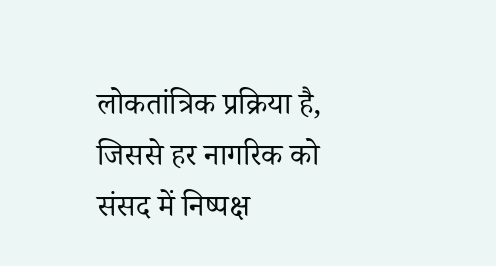लोकतांत्रिक प्रक्रिया है, जिससे हर नागरिक को संसद में निष्पक्ष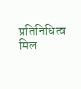प्रतिनिधित्व मिल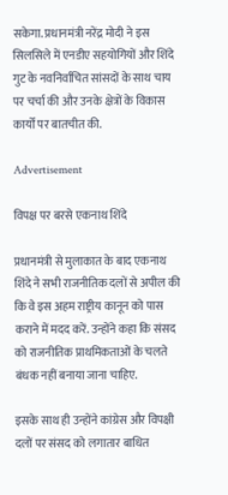सकेगा. प्रधानमंत्री नरेंद्र मोदी ने इस सिलसिले में एनडीए सहयोगियों और शिंदे गुट के नवनिर्वाचित सांसदों के साथ चाय पर चर्चा की और उनके क्षेत्रों के विकास कार्यों पर बातचीत की.

Advertisement

विपक्ष पर बरसे एकनाथ शिंदे

प्रधानमंत्री से मुलाकात के बाद एकनाथ शिंदे ने सभी राजनीतिक दलों से अपील की कि वे इस अहम राष्ट्रीय कानून को पास कराने में मदद करें. उन्होंने कहा कि संसद को राजनीतिक प्राथमिकताओं के चलते बंधक नहीं बनाया जाना चाहिए.

इसके साथ ही उन्होंने कांग्रेस और विपक्षी दलों पर संसद को लगातार बाधित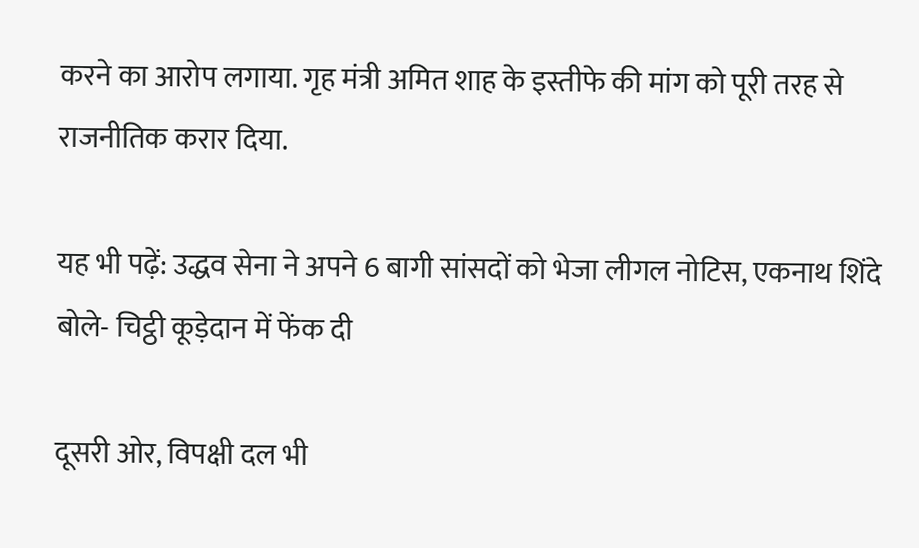करने का आरोप लगाया. गृह मंत्री अमित शाह के इस्तीफे की मांग को पूरी तरह से राजनीतिक करार दिया.

यह भी पढ़ें: उद्धव सेना ने अपने 6 बागी सांसदों को भेजा लीगल नोटिस, एकनाथ शिंदे बोले- चिट्ठी कूड़ेदान में फेंक दी

दूसरी ओर, विपक्षी दल भी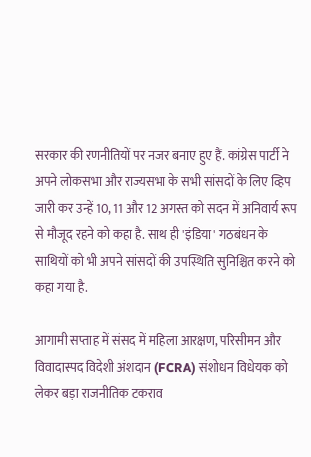सरकार की रणनीतियों पर नजर बनाए हुए हैं. कांग्रेस पार्टी ने अपने लोकसभा और राज्यसभा के सभी सांसदों के लिए व्हिप जारी कर उन्हें 10, 11 और 12 अगस्त को सदन में अनिवार्य रूप से मौजूद रहने को कहा है. साथ ही 'इंडिया' गठबंधन के साथियों को भी अपने सांसदों की उपस्थिति सुनिश्चित करने को कहा गया है.

आगामी सप्ताह में संसद में महिला आरक्षण, परिसीमन और विवादास्पद विदेशी अंशदान (FCRA) संशोधन विधेयक को लेकर बड़ा राजनीतिक टकराव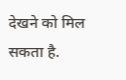देखने को मिल सकता है.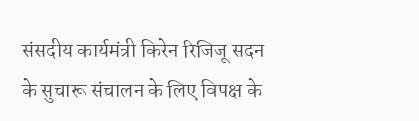संसदीय कार्यमंत्री किरेन रिजिजू सदन के सुचारू संचालन के लिए विपक्ष के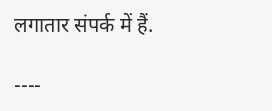लगातार संपर्क में हैं.

----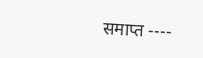समाप्त ----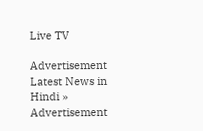Live TV

Advertisement
Latest News in Hindi »
Advertisement